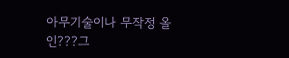아무기술이나 무작정 올인???그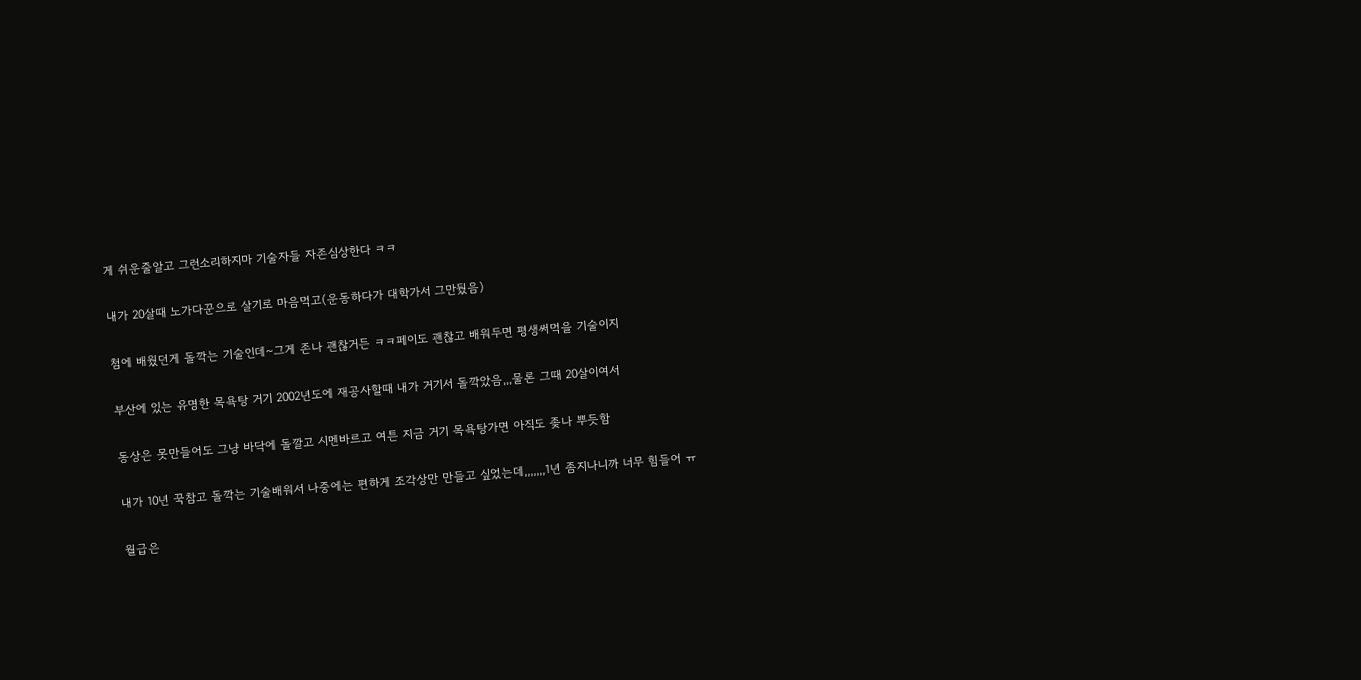게 쉬운줄알고 그런소리하지마 기술자들 자존심상한다 ㅋㅋ

내가 20살때 노가다꾼으로 살기로 마음먹고(운동하다가 대학가서 그만뒀음)

첨에 배웠던게 돌깍는 기술인데~그게 존나 괜찮거든 ㅋㅋ페이도 괜찮고 배워두면 평생써먹을 기술이지

부산에 있는 유명한 목욕탕 거기 2002년도에 재공사할때 내가 거기서 돌깍았음,,,물론 그때 20살이여서

동상은 못만들어도 그냥 바닥에 돌깔고 시멘바르고 여튼 지금 거기 목욕탕가면 아직도 좆나 뿌듯함

내가 10년 꾹참고 돌깍는 기술배워서 나중에는 편하게 조각상만 만들고 싶었는데,,,,,,,1년 좀지나니까 너무 힘들어 ㅠ

월급은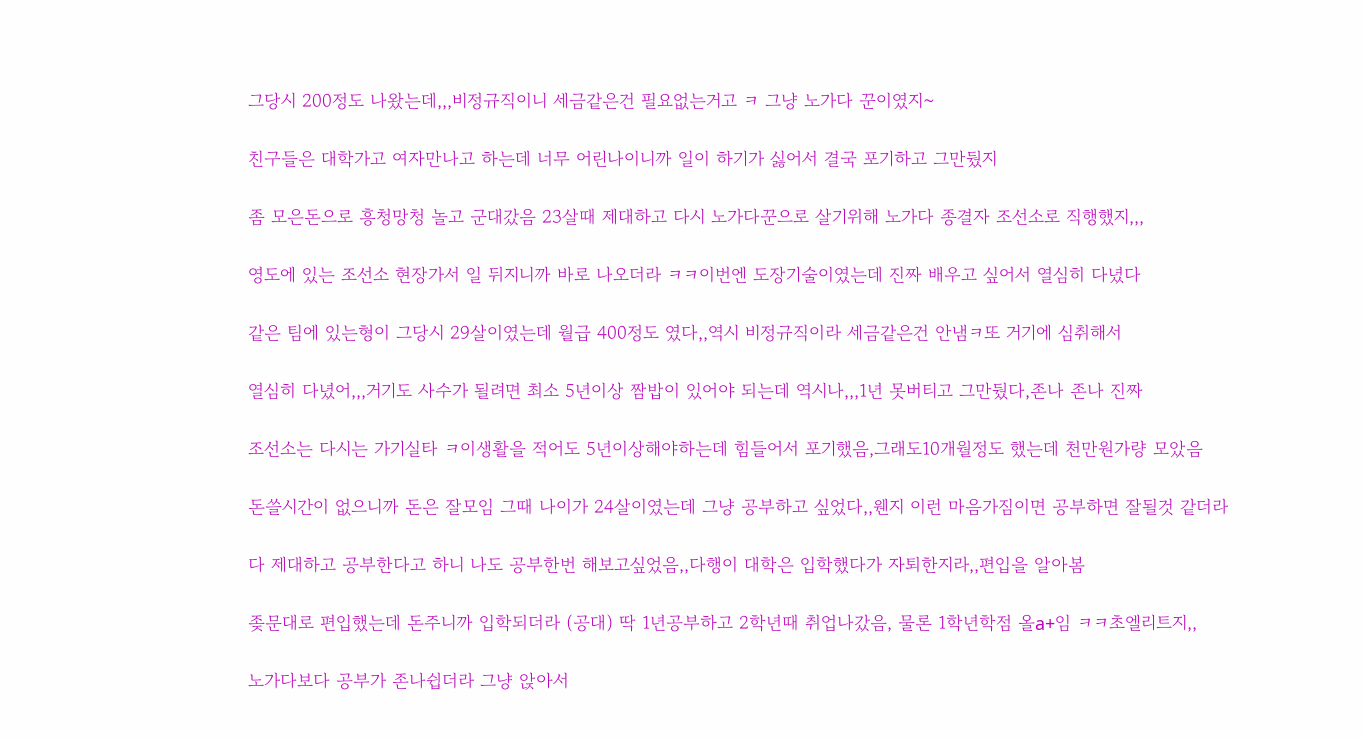그당시 200정도 나왔는데,,,비정규직이니 세금같은건 필요없는거고 ㅋ 그냥 노가다 꾼이였지~

친구들은 대학가고 여자만나고 하는데 너무 어린나이니까 일이 하기가 싫어서 결국 포기하고 그만뒀지

좀 모은돈으로 흥청망청 놀고 군대갔음 23살때 제대하고 다시 노가다꾼으로 살기위해 노가다 종결자 조선소로 직행했지,,,

영도에 있는 조선소 현장가서 일 뒤지니까 바로 나오더라 ㅋㅋ이번엔 도장기술이였는데 진짜 배우고 싶어서 열심히 다녔다

같은 팀에 있는형이 그당시 29살이였는데 월급 400정도 였다,,역시 비정규직이라 세금같은건 안냄ㅋ또 거기에 심취해서

열심히 다녔어,,,거기도 사수가 될려면 최소 5년이상 짬밥이 있어야 되는데 역시나,,,1년 못버티고 그만뒀다,존나 존나 진짜

조선소는 다시는 가기실타 ㅋ이생활을 적어도 5년이상해야하는데 힘들어서 포기했음,그래도10개월정도 했는데 천만원가량 모았음

돈쓸시간이 없으니까 돈은 잘모임 그때 나이가 24살이였는데 그냥 공부하고 싶었다,,웬지 이런 마음가짐이면 공부하면 잘될것 같더라

다 제대하고 공부한다고 하니 나도 공부한번 해보고싶었음,,다행이 대학은 입학했다가 자퇴한지라,,편입을 알아봄

좆문대로 편입했는데 돈주니까 입학되더라 (공대) 딱 1년공부하고 2학년때 취업나갔음, 물론 1학년학점 올a+임 ㅋㅋ초엘리트지,,

노가다보다 공부가 존나쉽더라 그냥 앉아서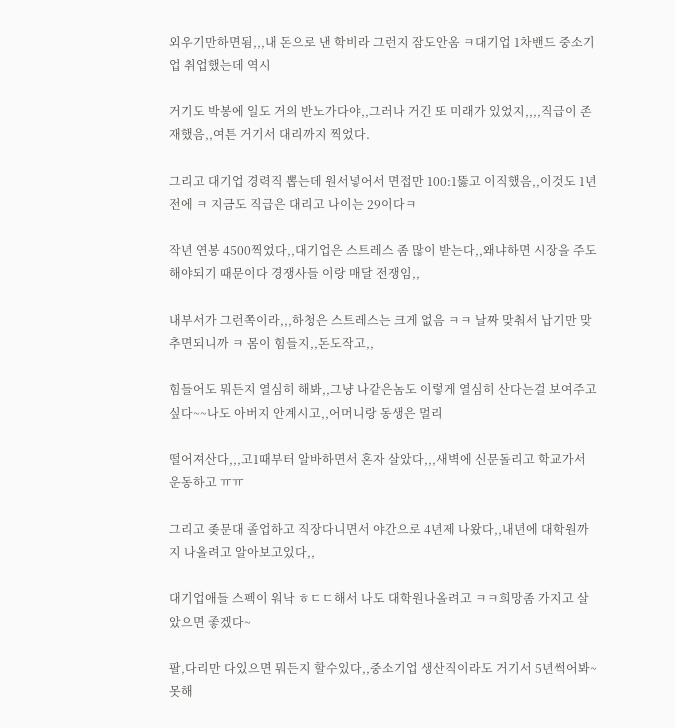외우기만하면됨,,,내 돈으로 낸 학비라 그런지 잠도안옴 ㅋ대기업 1차밴드 중소기업 취업했는데 역시

거기도 박봉에 일도 거의 반노가다야,,그러나 거긴 또 미래가 있었지,,,,직급이 존재했음,,여튼 거기서 대리까지 찍었다.

그리고 대기업 경력직 뽑는데 원서넣어서 면접만 100:1뚫고 이직했음,,이것도 1년전에 ㅋ 지금도 직급은 대리고 나이는 29이다ㅋ

작년 연봉 4500찍었다,,대기업은 스트레스 좀 많이 받는다,,왜냐하면 시장을 주도해야되기 때문이다 경쟁사들 이랑 매달 전쟁임,,

내부서가 그런쪽이라,,,하청은 스트레스는 크게 없음 ㅋㅋ 날짜 맞춰서 납기만 맞추면되니까 ㅋ 몸이 힘들지,,돈도작고,,

힘들어도 뭐든지 열심히 해봐,,그냥 나같은놈도 이렇게 열심히 산다는걸 보여주고싶다~~나도 아버지 안계시고,,어머니랑 동생은 멀리

떨어져산다,,,고1때부터 알바하면서 혼자 살았다,,,새벽에 신문돌리고 학교가서 운동하고 ㅠㅠ

그리고 좆문대 졸업하고 직장다니면서 야간으로 4년제 나왔다,,내년에 대학원까지 나올려고 알아보고있다,,

대기업애들 스펙이 워낙 ㅎㄷㄷ해서 나도 대학원나올려고 ㅋㅋ희망좀 가지고 살았으면 좋겠다~

팔,다리만 다있으면 뭐든지 할수있다,,중소기업 생산직이라도 거기서 5년썩어봐~못해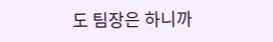도 팀장은 하니까